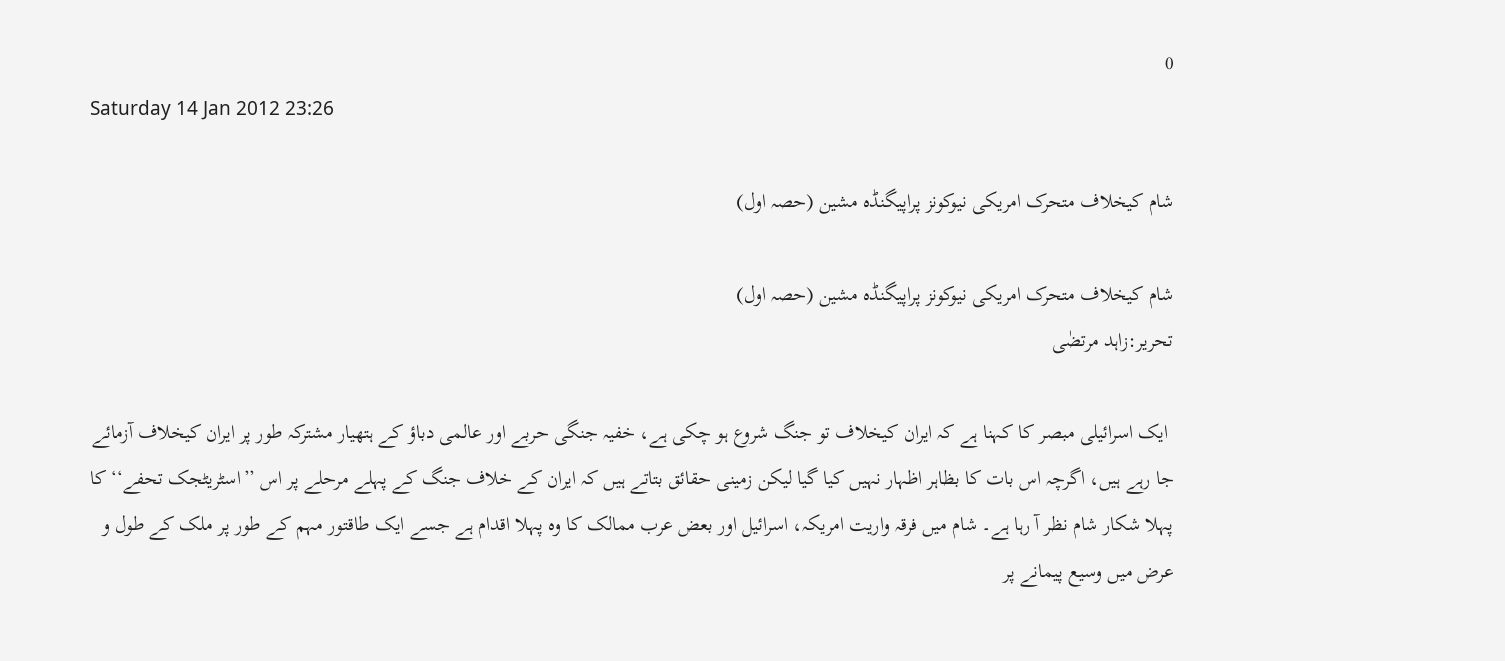0
Saturday 14 Jan 2012 23:26

شام کیخلاف متحرک امریکی نیوکونز پراپیگنڈہ مشین (حصہ اول)

شام کیخلاف متحرک امریکی نیوکونز پراپیگنڈہ مشین (حصہ اول)
تحریر:زاہد مرتضٰی

 ایک اسرائیلی مبصر کا کہنا ہے کہ ایران کیخلاف تو جنگ شروع ہو چکی ہے، خفیہ جنگی حربے اور عالمی دباؤ کے ہتھیار مشترکہ طور پر ایران کیخلاف آزمائے جا رہے ہیں، اگرچہ اس بات کا بظاہر اظہار نہیں کیا گیا لیکن زمینی حقائق بتاتے ہیں کہ ایران کے خلاف جنگ کے پہلے مرحلے پر اس ’’اسٹریٹجک تحفے‘‘ کا پہلا شکار شام نظر آ رہا ہے۔ شام میں فرقہ واریت امریکہ، اسرائیل اور بعض عرب ممالک کا وہ پہلا اقدام ہے جسے ایک طاقتور مہم کے طور پر ملک کے طول و عرض میں وسیع پیمانے پر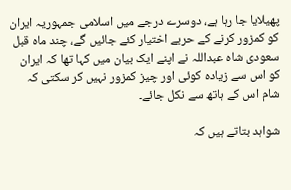پھیلایا جا رہا ہے، دوسرے درجے میں اسلامی جمہوریہ ایران کو کمزور کرنے کے حربے اختیار کئے جائیں گے، چند ماہ قبل سعودی شاہ عبداللہ نے اپنے ایک بیان میں کہا تھا کہ ایران کو اس سے زیادہ کوئی اور چیز کمزور نہیں کر سکتی کہ شام اس کے ہاتھ سے نکل جائے۔

شواہد بتاتے ہیں کہ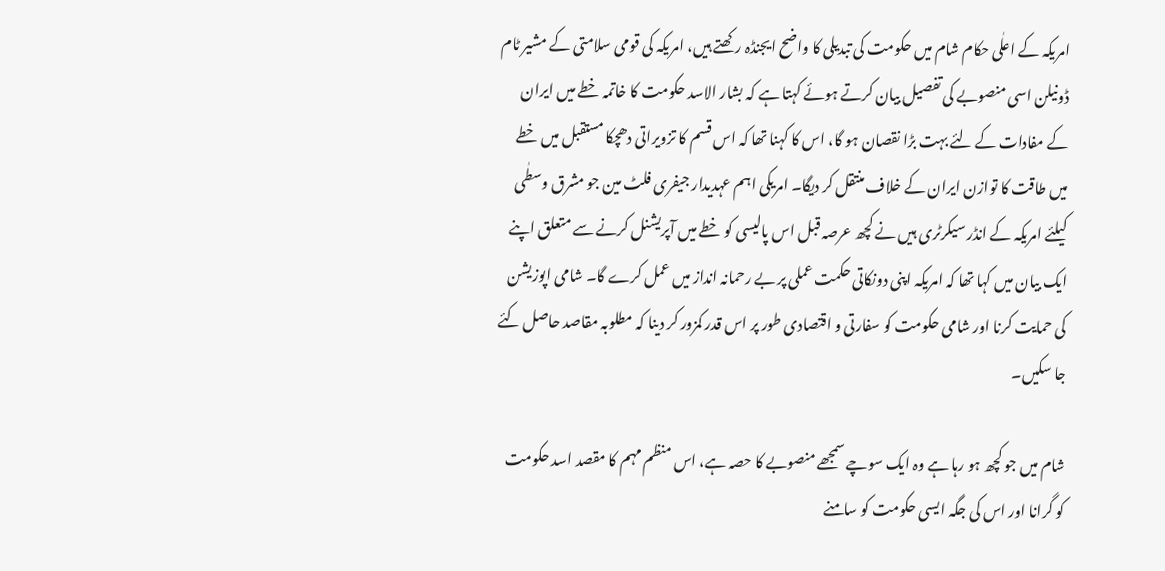امریکہ کے اعلٰی حکام شام میں حکومت کی تبدیلی کا واضح ایجنڈہ رکھتے ہیں، امریکہ کی قومی سلامتی کے مشیر ٹام ڈونیلن اسی منصوبے کی تفصیل بیان کرتے ہوئے کہتا ہے کہ بشار الاسد حکومت کا خاتمہ خطے میں ایران کے مفادات کے لئے بہت بڑا نقصان ہو گا، اس کا کہنا تھا کہ اس قسم کا تزویراتی دھچکا مستقبل میں خطے میں طاقت کا توازن ایران کے خلاف منتقل کر دیگا۔ امریکی اہم عہدیدار جیفری فلٹ مین جو مشرق وسطٰی کیلئے امریکہ کے انڈر سیکرٹری ہیں نے کچھ عرصہ قبل اس پالیسی کو خطے میں آپریشنل کرنے سے متعلق اپنے ایک بیان میں کہا تھا کہ امریکہ اپنی دونکاتی حکمت عملی پر بے رحمانہ انداز میں عمل کرے گا۔ شامی اپوزیشن کی حمایت کرنا اور شامی حکومت کو سفارتی و اقتصادی طور پر اس قدر کمزور کر دینا کہ مطلوبہ مقاصد حاصل کئے جا سکیں۔

شام میں جو کچھ ہو رہا ہے وہ ایک سوچے سمجھے منصوبے کا حصہ ہے، اس منظم مہم کا مقصد اسد حکومت کو گرانا اور اس کی جگہ ایسی حکومت کو سامنے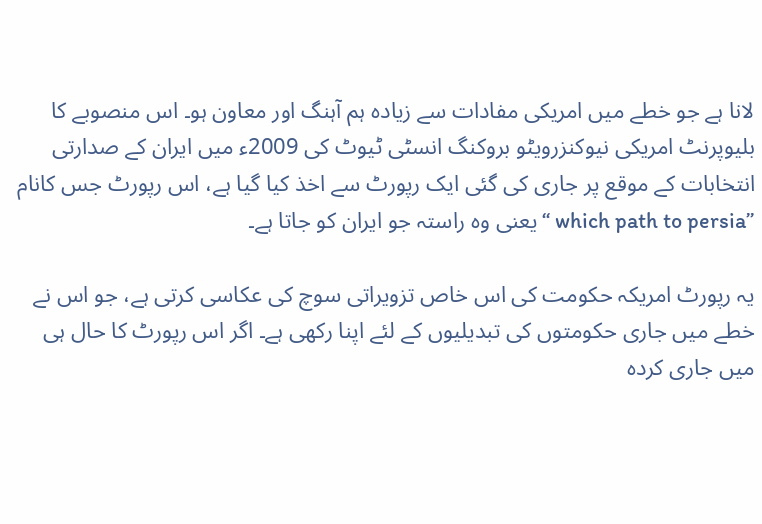لانا ہے جو خطے میں امریکی مفادات سے زیادہ ہم آہنگ اور معاون ہو۔ اس منصوبے کا بلیوپرنٹ امریکی نیوکنزرویٹو بروکنگ انسٹی ٹیوٹ کی 2009ء میں ایران کے صدارتی انتخابات کے موقع پر جاری کی گئی ایک رپورٹ سے اخذ کیا گیا ہے، اس رپورٹ جس کانام ’’which path to persia ‘‘ یعنی وہ راستہ جو ایران کو جاتا ہے۔

یہ رپورٹ امریکہ حکومت کی اس خاص تزویراتی سوچ کی عکاسی کرتی ہے، جو اس نے خطے میں جاری حکومتوں کی تبدیلیوں کے لئے اپنا رکھی ہے۔ اگر اس رپورٹ کا حال ہی میں جاری کردہ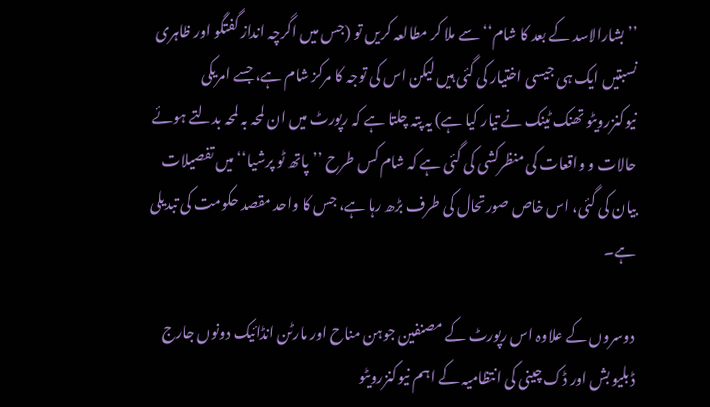’’بشارالاسد کے بعد کا شام‘‘ سے ملا کر مطالعہ کریں تو (جس میں اگرچہ انداز گفتگو اور ظاہری نسبتیں ایک ہی جیسی اختیار کی گئی ہیں لیکن اس کی توجہ کا مرکز شام ہے، جسے امریکی نیوکنزرویٹو تھنک ٹینک نے تیار کیا ہے) یہ پتہ چلتا ہے کہ رپورٹ میں ان لمحہ بہ لمحہ بدلتے ہوئے حالات و واقعات کی منظرکشی کی گئی ہے کہ شام کس طرح ’’پاتھ ٹو پرشیا‘‘ میں تفصیلات بیان کی گئی، اس خاص صورتحال کی طرف بڑھ رہا ہے، جس کا واحد مقصد حکومت کی تبدیلی ہے۔

دوسروں کے علاوہ اس رپورٹ کے مصنفین جوہن مناح اور مارٹن انڈائیک دونوں جارج ڈبلیو بش اور ڈک چینی کی انتظامیہ کے اہم نیوکنزرویٹو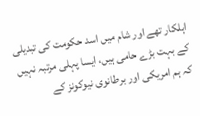اہلکار تھے اور شام میں اسد حکومت کی تبدیلی کے بہت بڑے حامی ہیں، ایسا پہلی مرتبہ نہیں کہ ہم امریکی اور برطانوی نیوکونز کے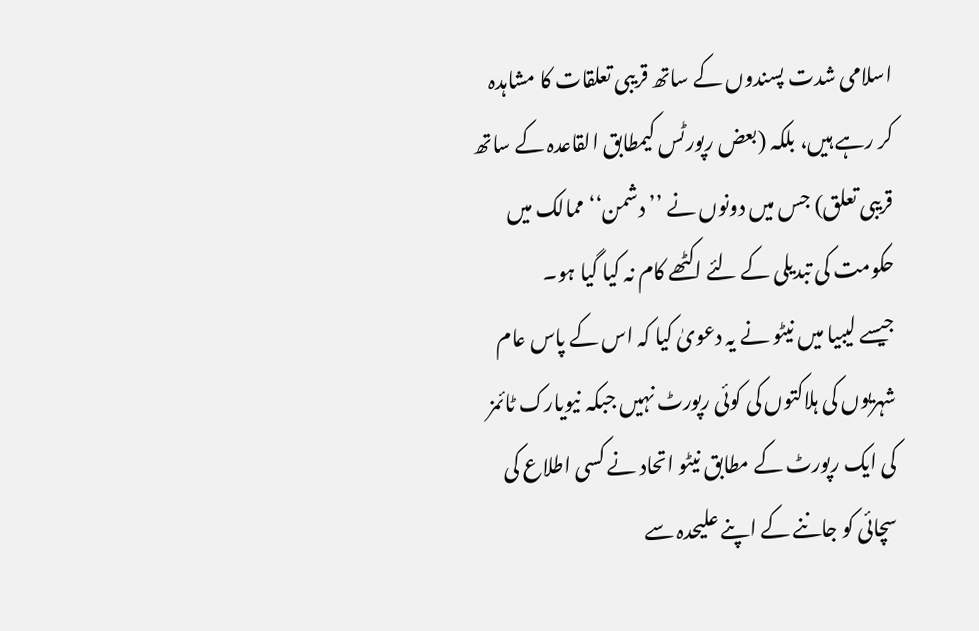اسلامی شدت پسندوں کے ساتھ قریبی تعلقات کا مشاہدہ کر رہے ہیں، بلکہ (بعض رپورٹس کیمطابق القاعدہ کے ساتھ قریبی تعلق) جس میں دونوں نے ’’دشمن‘‘ ممالک میں حکومت کی تبدیلی کے لئے اکٹھے کام نہ کیا گیا ہو۔
جیسے لیبیا میں نیٹو نے یہ دعویٰ کیا کہ اس کے پاس عام شہریوں کی ہلاکتوں کی کوئی رپورٹ نہیں جبکہ نیویارک ٹائمز کی ایک رپورٹ کے مطابق نیٹو اتحاد نے کسی اطلاع کی سچائی کو جاننے کے اپنے علیحدہ سے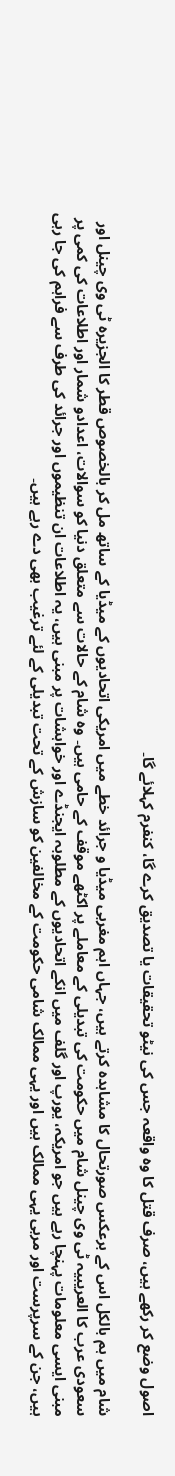اصول وضع کر رکھے ہیں، صرف قتل کا وہ واقعہ جس کی نیٹو تحقیقات یا تصدیق کرے گا، کنفرم کہلائے گا۔

شام میں ہم بالکل اس کے برعکس صورتحال کا مشاہدہ کرتے ہیں، جہاں اہم مغربی میڈیا و جرائد خطے میں امریکی اتحادیوں کے میڈیا کے ساتھ مل کر بالخصوص قطر کا الجزیرہ ٹی وی چینل اور سعودی عرب کا العریبیہ ٹی وی چینل شام میں حکومت کی تبدیلی کے معاملے پر اکٹھے موقف کے حامی ہیں۔ وہ شام کے حالات سے متعلق دنیا کو سوالات، اعدادو شمار اور اطلاعات کی کمی پر مبنی ایسی معلومات پہنچا رہے ہیں جو امریکہ، یورپ اور گلف میں انکے اتحادیوں کے مطلوبہ ایجنڈے اور خواہشات پر مبنی ہیں، یہ اطلاعات ان تنظیموں اور جرائد کی طرف سے فراہم کی جا رہی ہیں، جن کے سرپرست اور مربی یہی ممالک ہیں اور یہی ممالک شامی حکومت کے مخالفین کو سازش کے تحت تبدیلی کے لئے ترغیب بھی دے رہے ہیں۔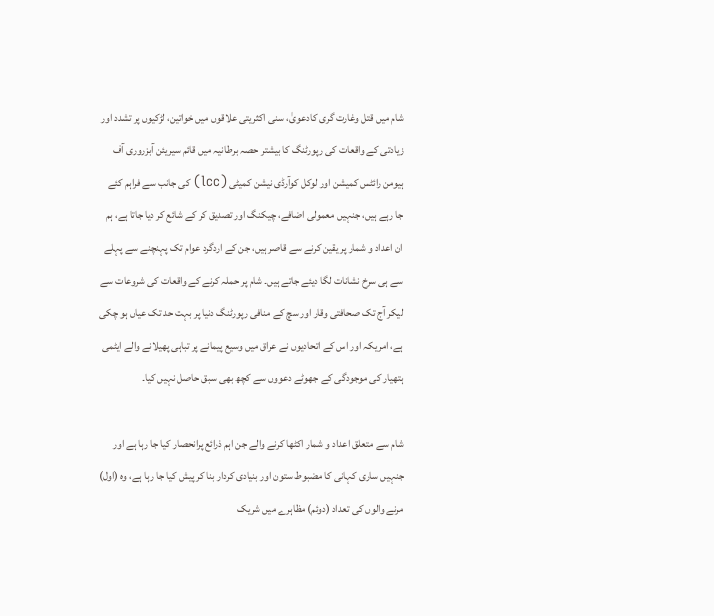شام میں قتل وغارت گری کادعویٰ، سنی اکثریتی علاقوں میں خواتین، لڑکیوں پر تشدد اور زیادتی کے واقعات کی رپورٹنگ کا بیشتر حصہ برطانیہ میں قائم سیریئن آبزروری آف ہیومن رائٹس کمیشن اور لوکل کوآرڈی نیشن کمیٹی (lcc) کی جانب سے فراہم کئے جا رہے ہیں، جنہیں معمولی اضافے، چیکنگ اور تصدیق کر کے شائع کر دیا جاتا ہے، ہم ان اعداد و شمار پر یقین کرنے سے قاصر ہیں، جن کے اردگرد عوام تک پہنچنے سے پہلے سے ہی سرخ نشانات لگا دیئے جاتے ہیں۔ شام پر حملہ کرنے کے واقعات کی شروعات سے لیکر آج تک صحافتی وقار اور سچ کے منافی رپورٹنگ دنیا پر بہت حد تک عیاں ہو چکی ہے، امریکہ اور اس کے اتحادیوں نے عراق میں وسیع پیمانے پر تباہی پھیلانے والے ایٹمی ہتھیار کی موجودگی کے جھوٹے دعووں سے کچھ بھی سبق حاصل نہیں کیا۔

شام سے متعلق اعداد و شمار اکٹھا کرنے والے جن اہم ذرائع پرانحصار کیا جا رہا ہے اور جنہیں ساری کہانی کا مضبوط ستون اور بنیادی کردار بنا کر پیش کیا جا رہا ہے، وہ (اول) مرنے والوں کی تعداد (دوئم) مظاہرے میں شریک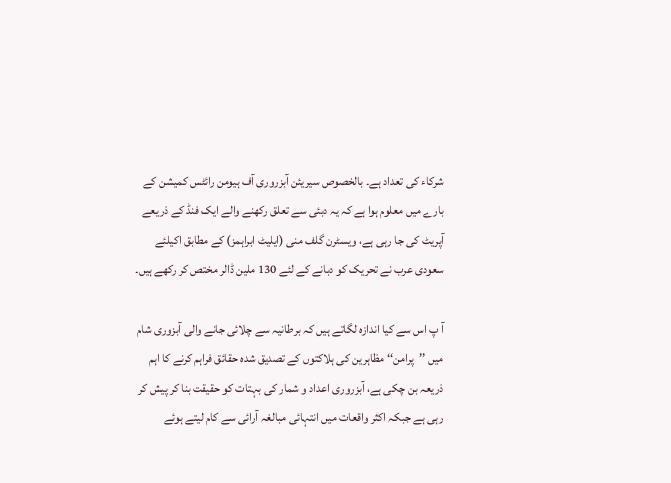شرکاء کی تعداد ہے۔ بالخصوص سیریئن آبزروری آف ہیومن رائٹس کمیشن کے بارے میں معلوم ہوا ہے کہ یہ دبئی سے تعلق رکھنے والے ایک فنڈ کے ذریعے آپریٹ کی جا رہی ہے، ویسٹرن گلف منی (ایلیٹ ابراہمز) کے مطابق اکیلئے سعودی عرب نے تحریک کو دبانے کے لئے 130 ملین ڈالر مختص کر رکھے ہیں۔

آ پ اس سے کیا اندازہ لگاتے ہیں کہ برطانیہ سے چلائی جانے والی آبزوری شام میں ’’پرامن‘‘ مظاہرین کی ہلاکتوں کے تصدیق شدہ حقائق فراہم کرنے کا اہم ذریعہ بن چکی ہے، آبزروری اعداد و شمار کی بہتات کو حقیقت بنا کر پیش کر رہی ہے جبکہ اکثر واقعات میں انتہائی مبالغہ آرائی سے کام لیتے ہوئے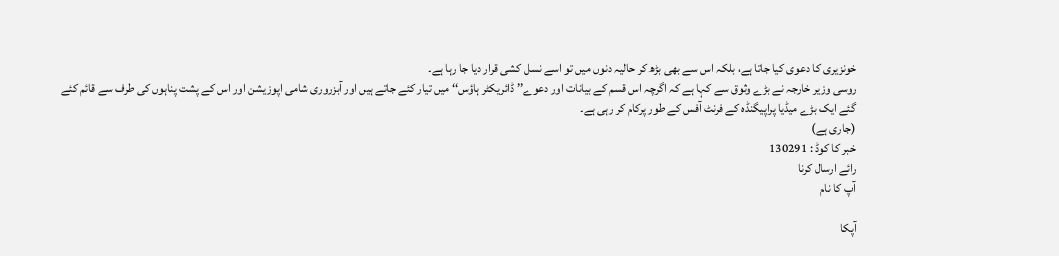خونزیری کا دعوی کیا جاتا ہے، بلکہ اس سے بھی بڑھ کر حالیہ دنوں میں تو اسے نسل کشی قرار دیا جا رہا ہے۔
روسی وزیر خارجہ نے بڑے وثوق سے کہا ہے کہ اگرچہ اس قسم کے بیانات اور دعوے’’ ڈائریکٹر ہاؤس‘‘ میں تیار کئے جاتے ہیں اور آبزروری شامی اپوزیشن اور اس کے پشت پناہوں کی طرف سے قائم کئے گئے ایک بڑے میڈیا پراپیگنڈہ کے فرنٹ آفس کے طور پرکام کر رہی ہے۔
(جاری ہے)
خبر کا کوڈ : 130291
رائے ارسال کرنا
آپ کا نام

آپکا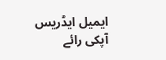ایمیل ایڈریس
آپکی رائے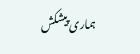ہماری پیشکش